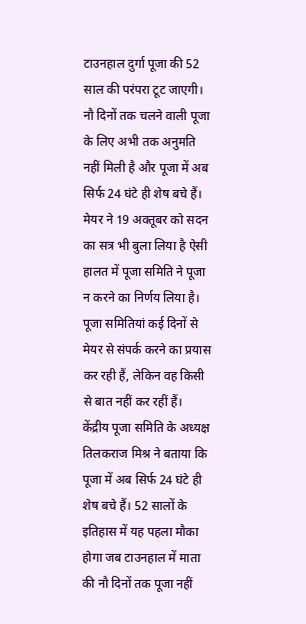टाउनहाल दुर्गा पूजा की 52 साल की परंपरा टूट जाएगी। नौ दिनों तक चलने वाली पूजा के लिए अभी तक अनुमति नहीं मिली है और पूजा में अब सिर्फ 24 घंटे ही शेष बचे हैं। मेयर ने 19 अक्तूबर को सदन का सत्र भी बुला लिया है ऐसी हालत में पूजा समिति ने पूजा न करने का निर्णय लिया है। पूजा समितियां कई दिनों से मेयर से संपर्क करने का प्रयास कर रही हैं, लेकिन वह किसी से बात नहीं कर रहीं हैं।
केंद्रीय पूजा समिति के अध्यक्ष तिलकराज मिश्र ने बताया कि पूजा में अब सिर्फ 24 घंटे ही शेष बचे हैं। 52 सालों के इतिहास में यह पहला मौका होगा जब टाउनहाल में माता की नौ दिनों तक पूजा नहीं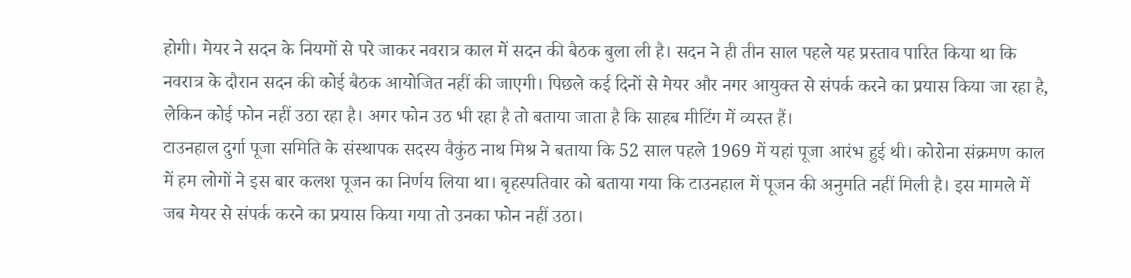होगी। मेयर ने सदन के नियमों से परे जाकर नवरात्र काल में सदन की बैठक बुला ली है। सदन ने ही तीन साल पहले यह प्रस्ताव पारित किया था कि नवरात्र के दौरान सदन की कोई बैठक आयोजित नहीं की जाएगी। पिछले कई दिनों से मेयर और नगर आयुक्त से संपर्क करने का प्रयास किया जा रहा है, लेकिन कोई फोन नहीं उठा रहा है। अगर फोन उठ भी रहा है तो बताया जाता है कि साहब मीटिंग में व्यस्त हैं।
टाउनहाल दुर्गा पूजा समिति के संस्थापक सदस्य वैकुंठ नाथ मिश्र ने बताया कि 52 साल पहले 1969 में यहां पूजा आरंभ हुई थी। कोरोना संक्रमण काल में हम लोगों ने इस बार कलश पूजन का निर्णय लिया था। बृहस्पतिवार को बताया गया कि टाउनहाल में पूजन की अनुमति नहीं मिली है। इस मामले में जब मेयर से संपर्क करने का प्रयास किया गया तो उनका फोन नहीं उठा।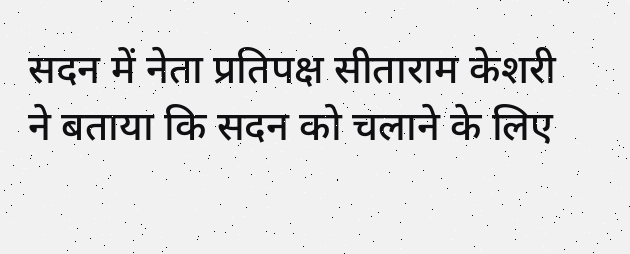सदन में नेता प्रतिपक्ष सीताराम केशरी ने बताया कि सदन को चलाने के लिए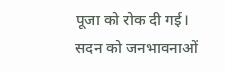पूजा को रोक दी गई। सदन को जनभावनाओं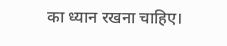का ध्यान रखना चाहिए।